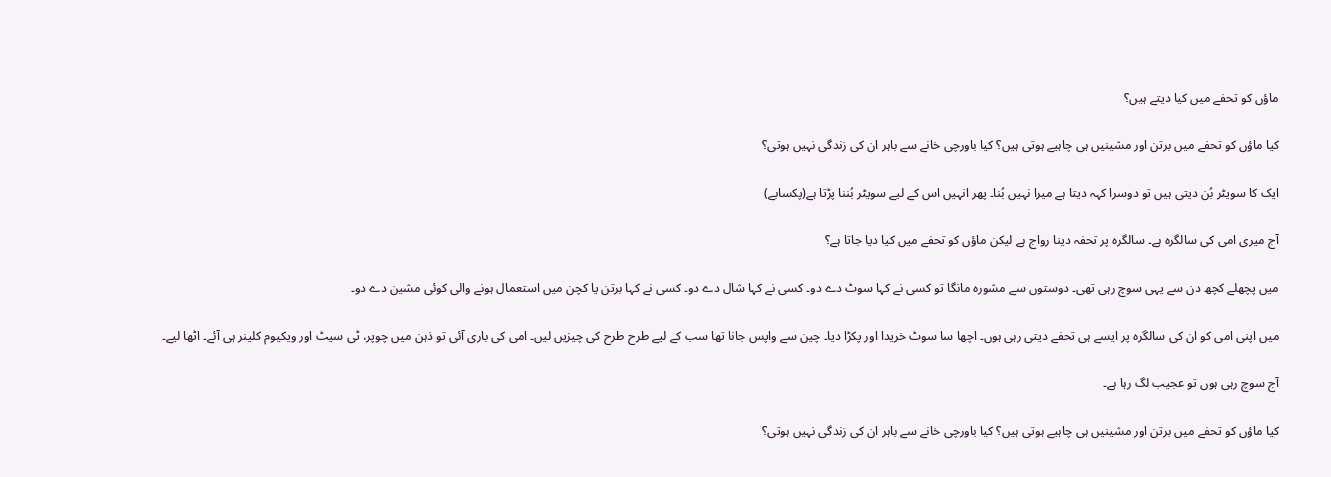ماؤں کو تحفے میں کیا دیتے ہیں؟

کیا ماؤں کو تحفے میں برتن اور مشینیں ہی چاہیے ہوتی ہیں؟ کیا باورچی خانے سے باہر ان کی زندگی نہیں ہوتی؟

ایک کا سویٹر بُن دیتی ہیں تو دوسرا کہہ دیتا ہے میرا نہیں بُنا۔ پھر انہیں اس کے لیے سویٹر بُننا پڑتا ہے(پکسابے)

آج میری امی کی سالگرہ ہے۔ سالگرہ پر تحفہ دینا رواج ہے لیکن ماؤں کو تحفے میں کیا دیا جاتا ہے؟

میں پچھلے کچھ دن سے یہی سوچ رہی تھی۔ دوستوں سے مشورہ مانگا تو کسی نے کہا سوٹ دے دو۔ کسی نے کہا شال دے دو۔ کسی نے کہا برتن یا کچن میں استعمال ہونے والی کوئی مشین دے دو۔

میں اپنی امی کو ان کی سالگرہ پر ایسے ہی تحفے دیتی رہی ہوں۔ اچھا سا سوٹ خریدا اور پکڑا دیا۔ چین سے واپس جانا تھا سب کے لیے طرح طرح کی چیزیں لیں۔ امی کی باری آئی تو ذہن میں چوپر، ٹی سیٹ اور ویکیوم کلینر ہی آئے۔ اٹھا لیے۔

آج سوچ رہی ہوں تو عجیب لگ رہا ہے۔

کیا ماؤں کو تحفے میں برتن اور مشینیں ہی چاہیے ہوتی ہیں؟ کیا باورچی خانے سے باہر ان کی زندگی نہیں ہوتی؟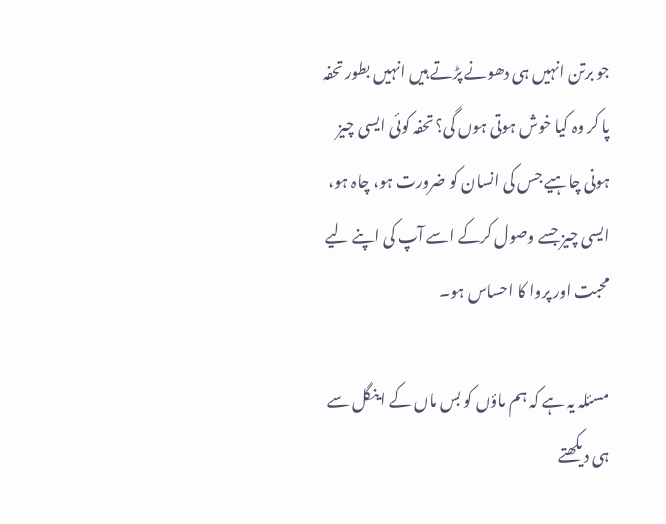جو برتن انہیں ہی دھونے پڑتے ہیں انہیں بطور تحفہ پا کر وہ کیا خوش ہوتی ہوں گی؟ تحفہ کوئی ایسی چیز ہونی چاہیے جس کی انسان کو ضرورت ہو، چاہ ہو، ایسی چیز جسے وصول کرکے اسے آپ کی اپنے لیے محبت اور پروا کا احساس ہو۔

مسئلہ یہ ہے کہ ہم ماؤں کو بس ماں کے اینگل سے ہی دیکھتے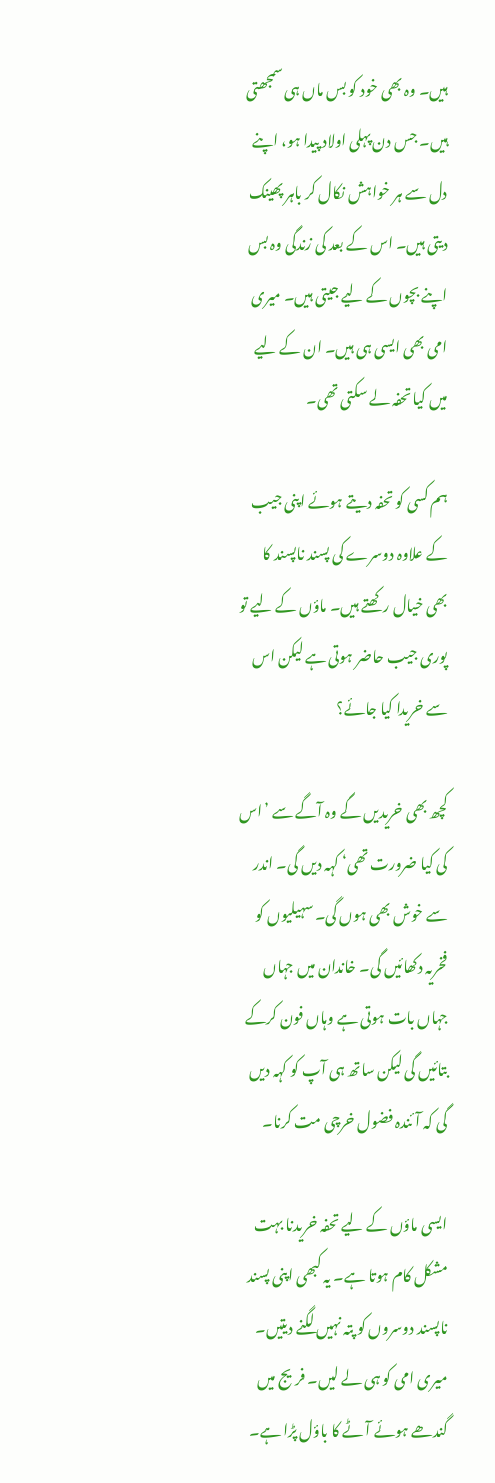ہیں۔ وہ بھی خود کو بس ماں ہی سمجھتی ہیں۔ جس دن پہلی اولاد پیدا ہو، اپنے دل سے ہر خواہش نکال کر باہر پھینک دیتی ہیں۔ اس کے بعد کی زندگی وہ بس اپنے بچوں کے لیے جیتی ہیں۔ میری امی بھی ایسی ہی ہیں۔ ان کے لیے میں کیا تحفہ لے سکتی تھی۔

ہم کسی کو تحفہ دیتے ہوئے اپنی جیب کے علاوہ دوسرے کی پسند ناپسند کا بھی خیال رکھتے ہیں۔ ماؤں کے لیے تو پوری جیب حاضر ہوتی ہے لیکن اس سے خریدا کیا جائے؟

کچھ بھی خریدیں گے وہ آگے سے ’اس کی کیا ضرورت تھی‘ کہہ دیں گی۔ اندر سے خوش بھی ہوں گی۔ سہیلیوں کو فخریہ دکھائیں گی۔ خاندان میں جہاں جہاں بات ہوتی ہے وہاں فون کرکے بتائیں گی لیکن ساتھ ہی آپ کو کہہ دیں گی کہ آئندہ فضول خرچی مت کرنا۔

ایسی ماؤں کے لیے تحفہ خریدنا بہت مشکل کام ہوتا ہے۔ یہ کبھی اپنی پسند ناپسند دوسروں کو پتہ نہیں لگنے دیتیں۔ میری امی کو ہی لے لیں۔ فریج میں گندھے ہوئے آٹے کا باؤل پڑا ہے۔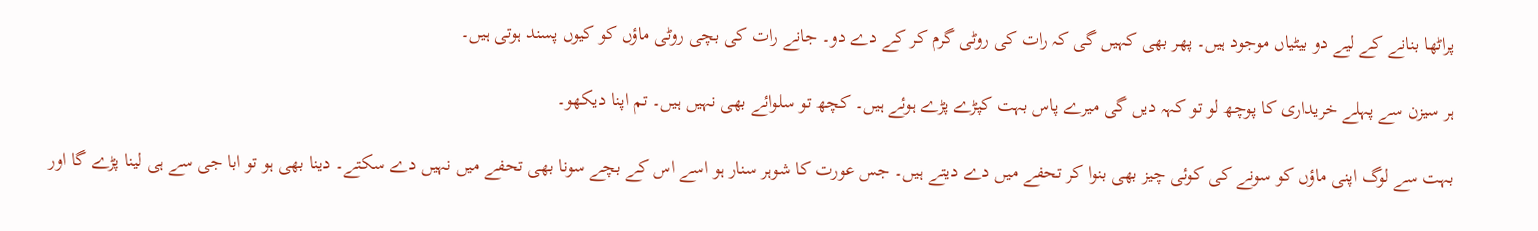پراٹھا بنانے کے لیے دو بیٹیاں موجود ہیں۔ پھر بھی کہیں گی کہ رات کی روٹی گرم کر کے دے دو۔ جانے رات کی بچی روٹی ماؤں کو کیوں پسند ہوتی ہیں۔

ہر سیزن سے پہلے خریداری کا پوچھ لو تو کہہ دیں گی میرے پاس بہت کپڑے پڑے ہوئے ہیں۔ کچھ تو سلوائے بھی نہیں ہیں۔ تم اپنا دیکھو۔

بہت سے لوگ اپنی ماؤں کو سونے کی کوئی چیز بھی بنوا کر تحفے میں دے دیتے ہیں۔ جس عورت کا شوہر سنار ہو اسے اس کے بچے سونا بھی تحفے میں نہیں دے سکتے۔ دینا بھی ہو تو ابا جی سے ہی لینا پڑے گا اور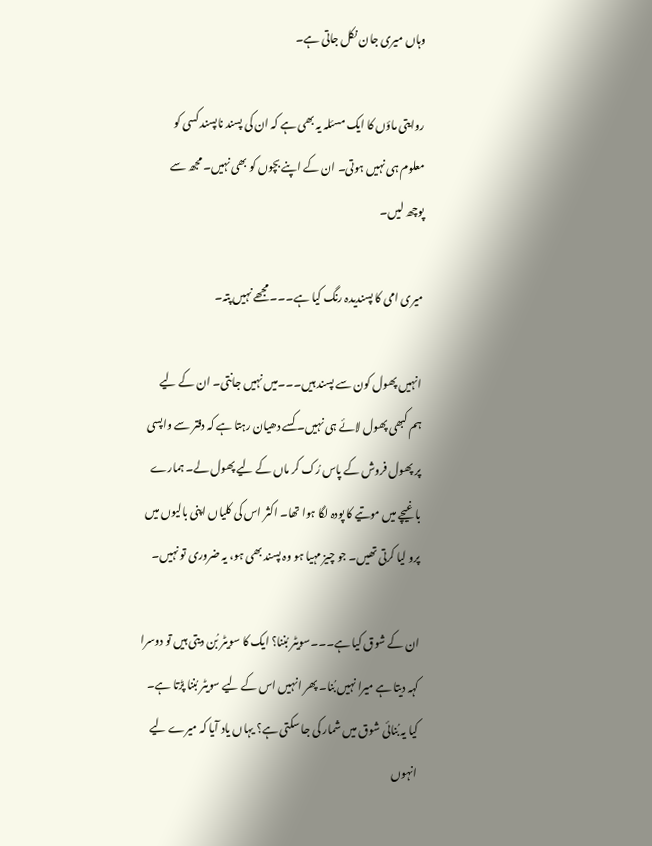وہاں میری جان نکل جاتی ہے۔

روایتی ماؤں کا ایک مسئلہ یہ بھی ہے کہ ان کی پسند ناپسند کسی کو معلوم ہی نہیں ہوتی۔ ان کے اپنے بچوں کو بھی نہیں۔ مجھ سے پوچھ لیں۔

میری امی کا پسندیدہ رنگ کیا ہے۔۔۔ مجھے نہیں پتہ۔

انہیں پھول کون سے پسند ہیں۔۔۔میں نہیں جانتی۔ ان کے لیے ہم کبھی پھول لائے ہی نہیں۔ کسے دھیان رہتا ہے کہ دفتر سے واپسی پر پھول فروش کے پاس رُک کر ماں کے لیے پھول لے۔ ہمارے باغیچے میں موتیے کا پودہ لگا ہوا تھا۔ اکثر اس کی کلیاں اپنی بالیوں میں پرو لیا کرتی تھیں۔ جو چیز مہیا ہو وہ پسند بھی ہو، یہ ضروری تو نہیں۔

ان کے شوق کیا ہے۔۔۔سویٹر بُننا؟ ایک کا سویٹر بُن دیتی ہیں تو دوسرا کہہ دیتا ہے میرا نہیں بُنا۔ پھر انہیں اس کے لیے سویٹر بُننا پڑتا ہے۔ کیا یہ بُنائی شوق میں شمار کی جا سکتی ہے؟ یہاں یاد آیا کہ میرے لیے انہوں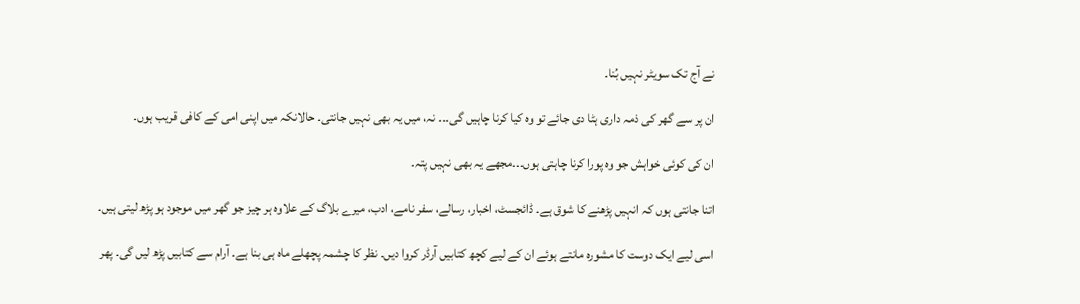نے آج تک سویٹر نہیں بُنا۔

ان پر سے گھر کی ذمہ داری ہٹا دی جائے تو وہ کیا کرنا چاہیں گی۔۔۔ نہ، میں یہ بھی نہیں جانتی۔ حالانکہ میں اپنی امی کے کافی قریب ہوں۔

ان کی کوئی خواہش جو وہ پورا کرنا چاہتی ہوں۔۔۔مجھے یہ بھی نہیں پتہ۔

اتنا جانتی ہوں کہ انہیں پڑھنے کا شوق ہے۔ ڈائجسٹ، اخبار، رسالے، سفر نامے، ادب، میرے بلاگ کے علاوہ ہر چیز جو گھر میں موجود ہو پڑھ لیتی ہیں۔

اسی لیے ایک دوست کا مشورہ مانتے ہوئے ان کے لیے کچھ کتابیں آرڈر کروا دیں۔ نظر کا چشمہ پچھلے ماہ ہی بنا ہے۔ آرام سے کتابیں پڑھ لیں گی۔ پھر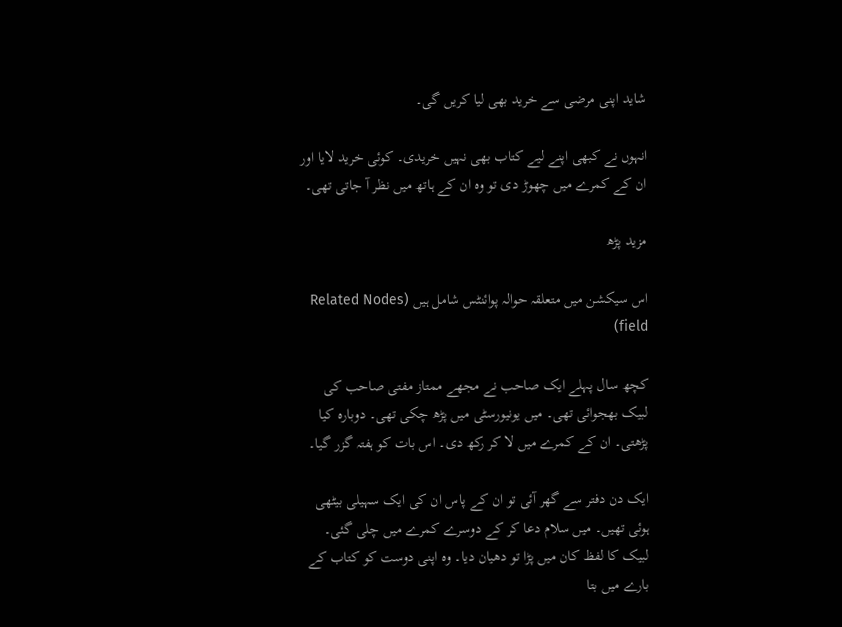شاید اپنی مرضی سے خرید بھی لیا کریں گی۔

انہوں نے کبھی اپنے لیے کتاب بھی نہیں خریدی۔ کوئی خرید لایا اور ان کے کمرے میں چھوڑ دی تو وہ ان کے ہاتھ میں نظر آ جاتی تھی۔

مزید پڑھ

اس سیکشن میں متعلقہ حوالہ پوائنٹس شامل ہیں (Related Nodes field)

کچھ سال پہلے ایک صاحب نے مجھے ممتاز مفتی صاحب کی لبیک بھجوائی تھی۔ میں یونیورسٹی میں پڑھ چکی تھی۔ دوبارہ کیا پڑھتی۔ ان کے کمرے میں لا کر رکھ دی۔ اس بات کو ہفتہ گزر گیا۔

ایک دن دفتر سے گھر آئی تو ان کے پاس ان کی ایک سہیلی بیٹھی ہوئی تھیں۔ میں سلام دعا کر کے دوسرے کمرے میں چلی گئی۔ لبیک کا لفظ کان میں پڑا تو دھیان دیا۔ وہ اپنی دوست کو کتاب کے بارے میں بتا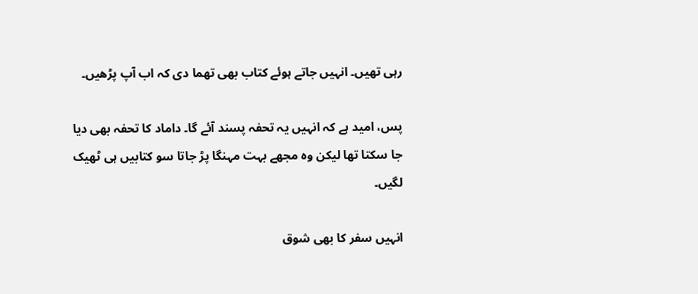رہی تھیں۔ انہیں جاتے ہوئے کتاب بھی تھما دی کہ اب آپ پڑھیں۔

پس، امید ہے کہ انہیں یہ تحفہ پسند آئے گا۔ داماد کا تحفہ بھی دیا جا سکتا تھا لیکن وہ مجھے بہت مہنگا پڑ جاتا سو کتابیں ہی ٹھیک لگیں۔

انہیں سفر کا بھی شوق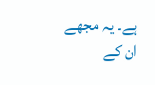ہے۔ یہ مجھے ان کے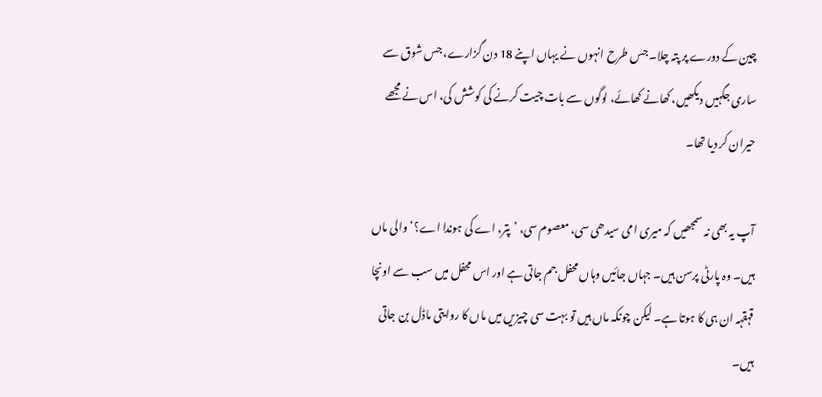چین کے دورے پر پتہ چلا۔ جس طرح انہوں نے یہاں اپنے 18 دن گزارے، جس شوق سے ساری جگہیں دیکھیں، کھانے کھائے، لوگوں سے بات چیت کرنے کی کوشش کی، اس نے مجھے حیران کر دیا تھا۔

آپ یہ بھی نہ سمجھیں کہ میری امی سیدھی سی، معصوم سی، ’پتر، اے کی ہوندا اے؟‘ والی ماں ہیں۔ وہ پارٹی پرسن ہیں۔ جہاں جائیں وہاں محفل جم جاتی ہے اور اس محفل میں سب سے اونچا قہقہہ ان ہی کا ہوتا ہے۔ لیکن چونکہ ماں ہیں تو بہت سی چیزیں میں ماں کا روایتی ماڈل بن جاتی ہیں۔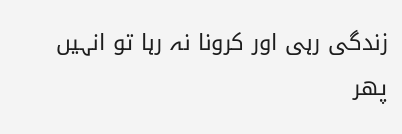زندگی رہی اور کرونا نہ رہا تو انہیں پھر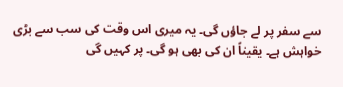سے سفر پر لے جاؤں گی۔ یہ میری اس وقت کی سب سے بڑی خواہش ہے۔ یقیناً ان کی بھی ہو گی۔ پر کہیں گی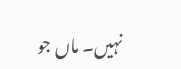نہیں۔ ماں جو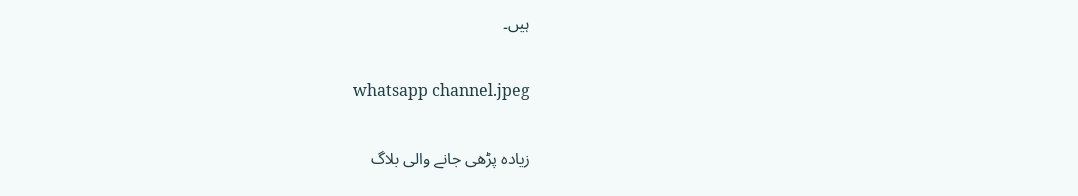ہیں۔

whatsapp channel.jpeg

زیادہ پڑھی جانے والی بلاگ